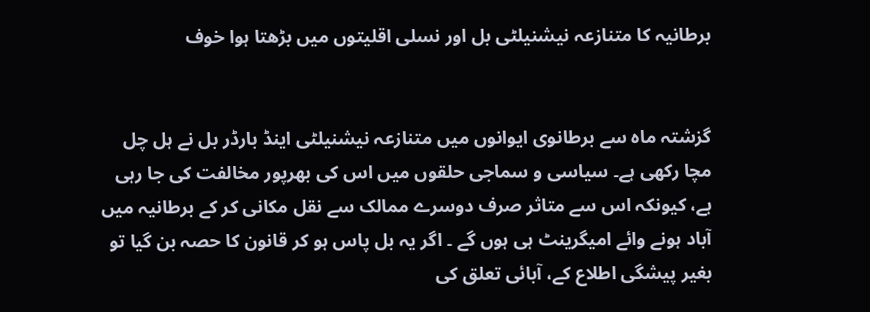برطانیہ کا متنازعہ نیشنیلٹی بل اور نسلی اقلیتوں میں بڑھتا ہوا خوف


گزشتہ ماہ سے برطانوی ایوانوں میں متنازعہ نیشنیلٹی اینڈ بارڈر بل نے ہل چل مچا رکھی ہے۔ سیاسی و سماجی حلقوں میں اس کی بھرپور مخالفت کی جا رہی ہے، کیونکہ اس سے متاثر صرف دوسرے ممالک سے نقل مکانی کر کے برطانیہ میں آباد ہونے وائے امیگرینٹ ہی ہوں گے ۔ اگر یہ بل پاس ہو کر قانون کا حصہ بن گیا تو بغیر پیشگی اطلاع کے، آبائی تعلق کی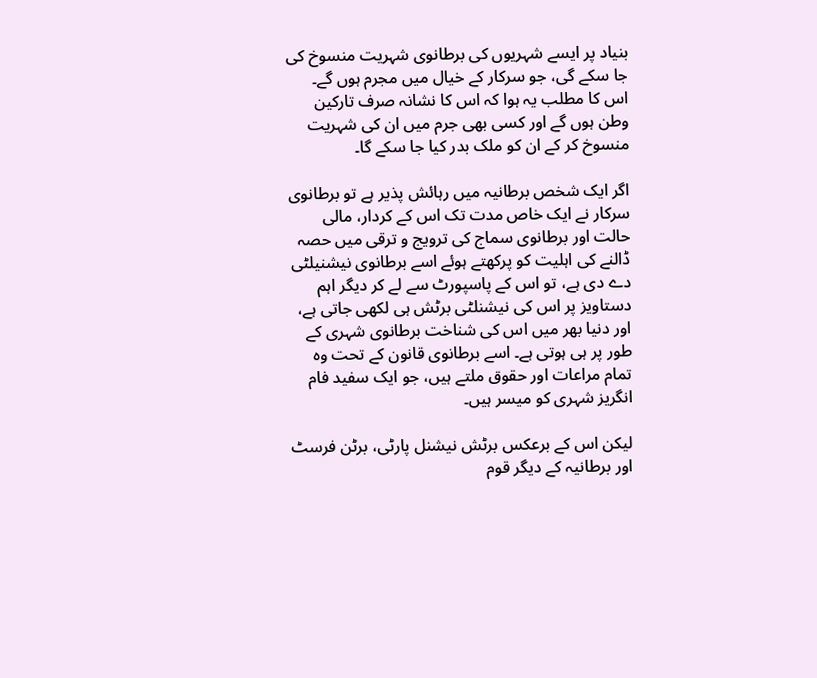بنیاد پر ایسے شہریوں کی برطانوی شہریت منسوخ کی جا سکے گی، جو سرکار کے خیال میں مجرم ہوں گے۔ اس کا مطلب یہ ہوا کہ اس کا نشانہ صرف تارکین وطن ہوں گے اور کسی بھی جرم میں ان کی شہریت منسوخ کر کے ان کو ملک بدر کیا جا سکے گا۔

اگر ایک شخص برطانیہ میں رہائش پذیر ہے تو برطانوی سرکار نے ایک خاص مدت تک اس کے کردار، مالی حالت اور برطانوی سماج کی ترویج و ترقی میں حصہ ڈالنے کی اہلیت کو پرکھتے ہوئے اسے برطانوی نیشنیلٹی دے دی ہے، تو اس کے پاسپورٹ سے لے کر دیگر اہم دستاویز پر اس کی نیشنلٹی برٹش ہی لکھی جاتی ہے، اور دنیا بھر میں اس کی شناخت برطانوی شہری کے طور پر ہی ہوتی ہے۔ اسے برطانوی قانون کے تحت وہ تمام مراعات اور حقوق ملتے ہیں، جو ایک سفید فام انگریز شہری کو میسر ہیں۔

لیکن اس کے برعکس برٹش نیشنل پارٹی، برٹن فرسٹ اور برطانیہ کے دیگر قوم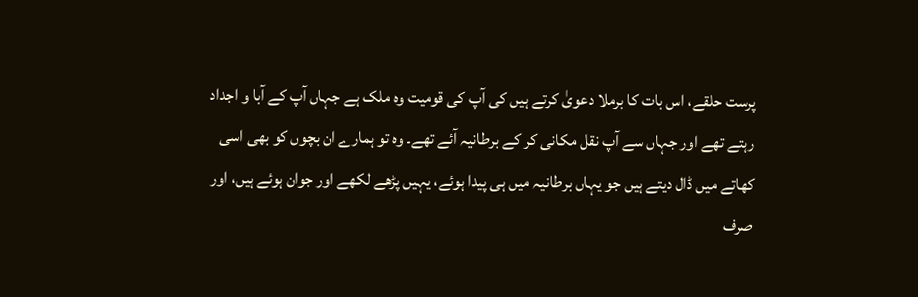پرست حلقے، اس بات کا برملا دعویٰ کرتے ہیں کی آپ کی قومیت وہ ملک ہے جہاں آپ کے آبا و اجداد رہتے تھے اور جہاں سے آپ نقل مکانی کر کے برطانیہ آئے تھے۔ وہ تو ہمارے ان بچوں کو بھی اسی کھاتے میں ڈال دیتے ہیں جو یہاں برطانیہ میں ہی پیدا ہوئے، یہیں پڑھے لکھے اور جوان ہوئے ہیں، اور صرف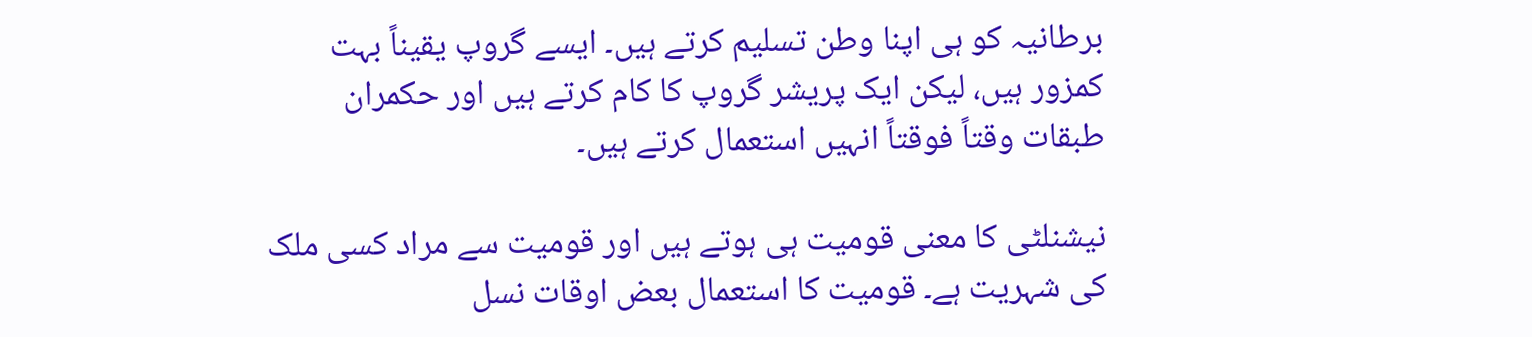برطانیہ کو ہی اپنا وطن تسلیم کرتے ہیں۔ ایسے گروپ یقیناً بہت کمزور ہیں، لیکن ایک پریشر گروپ کا کام کرتے ہیں اور حکمران طبقات وقتاً فوقتاً انہیں استعمال کرتے ہیں۔

نیشنلٹی کا معنی قومیت ہی ہوتے ہیں اور قومیت سے مراد کسی ملک کی شہریت ہے۔ قومیت کا استعمال بعض اوقات نسل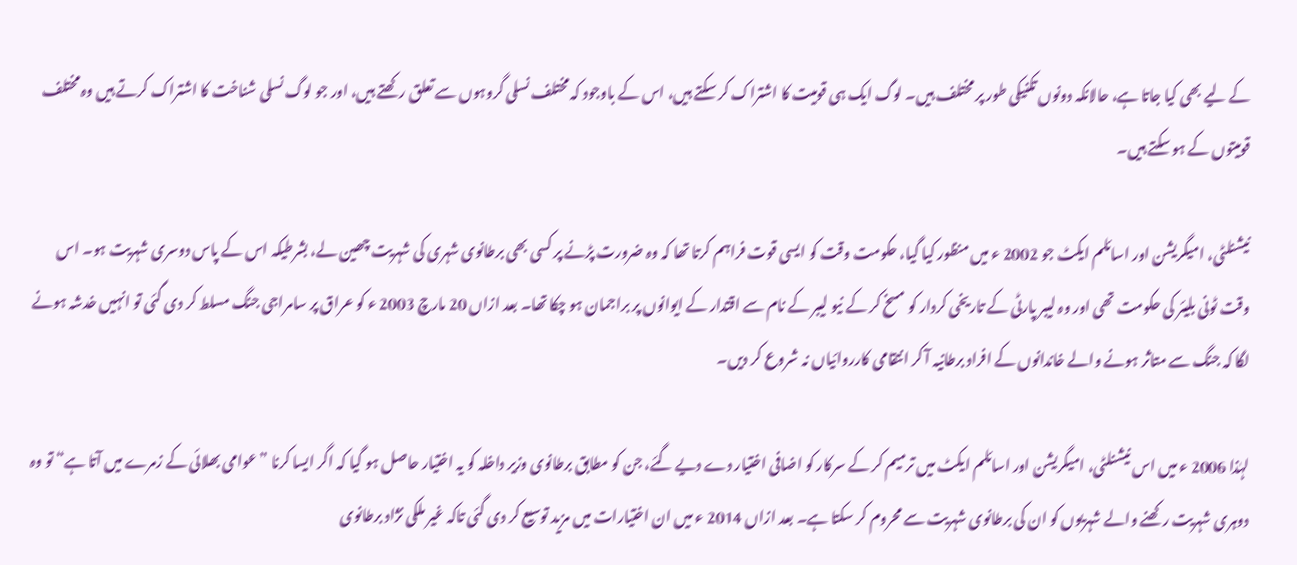کے لیے بھی کیا جاتا ہے، حالانکہ دونوں تکنیکی طور پر مختلف ہیں۔ لوگ ایک ہی قومیت کا اشتراک کر سکتے ہیں، اس کے باوجود کہ مختلف نسلی گروہوں سے تعلق رکھتے ہیں، اور جو لوگ نسلی شناخت کا اشتراک کرتے ہیں وہ مختلف قومیتوں کے ہو سکتے ہیں۔

نیشنلٹی، امیگریشن اور اسائلم ایکٹ جو 2002 ء میں منظور کیا گیا، حکومت وقت کو ایسی قوت فراہم کرتا تھا کہ وہ ضرورت پڑنے پر کسی بھی برطانوی شہری کی شہریت چھین لے، بشرطیکہ اس کے پاس دوسری شہریت ہو۔ اس وقت ٹونی بلیئر کی حکومت تھی اور وہ لیبر پارٹی کے تاریخی کردار کو مسخ کر کے نیو لیبر کے نام سے اقتدار کے ایوانوں پر براجمان ہو چکا تھا۔ بعد ازاں 20 مارچ 2003 ء کو عراق پر سامراجی جنگ مسلط کر دی گئی تو انہیں خدشہ ہونے لگا کہ جنگ سے متاثر ہونے والے خاندانوں کے افراد برطانیہ آ کر انتقامی کارروائیاں نہ شروع کر دیں۔

لہٰذا 2006 ء میں اس نیشنلٹی، امیگریشن اور اسائلم ایکٹ میں ترمیم کر کے سرکار کو اضافی اختیار دے دیے گئے، جن کو مطابق برطانوی وزیر داخلہ کو یہ اختیار حاصل ہو گیا کہ اگر ایسا کرنا ”عوامی بھلائی کے زمرے میں آتا ہے“ تو وہ دوہری شہریت رکھنے والے شہریوں کو ان کی برطانوی شہریت سے محروم کر سکتا ہے۔ بعد ازاں 2014 ء میں ان اختیارات میں مزید توسیع کر دی گئی تاکہ غیر ملکی نژاد برطانوی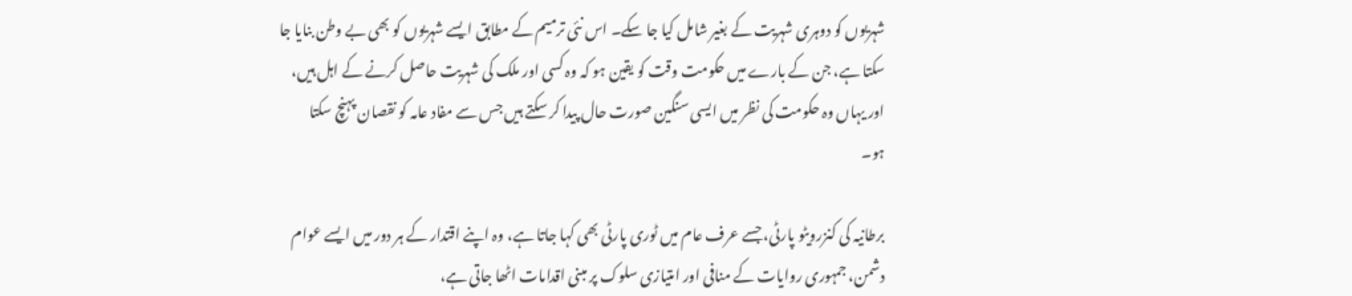شہریوں کو دوہری شہریت کے بغیر شامل کیا جا سکے۔ اس نئی ترمیم کے مطابق ایسے شہریوں کو بھی بے وطن بنایا جا سکتا ہے، جن کے بارے میں حکومت وقت کو یقین ہو کہ وہ کسی اور ملک کی شہریت حاصل کرنے کے اہل ہیں، اور یہاں وہ حکومت کی نظر میں ایسی سنگین صورت حال پیدا کر سکتے ہیں جس سے مفاد عامہ کو نقصان پہنچ سکتا ہو۔

برطانیہ کی کنزرویٹو پارٹی، جسے عرف عام میں ٹوری پارٹی بھی کہا جاتا ہے، وہ اپنے اقتدار کے ہر دور میں ایسے عوام دشمن، جمہوری روایات کے منافی اور امتیازی سلوک پر مبنی اقدامات اٹھا جاتی ہے،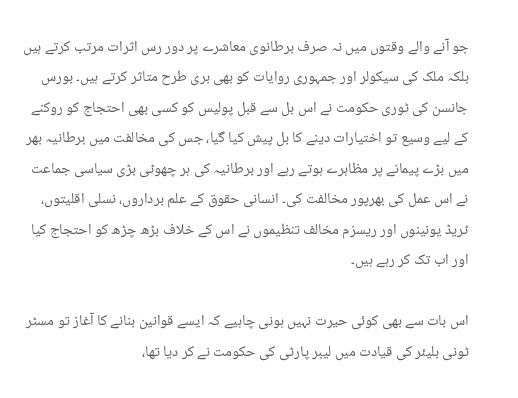جو آنے والے وقتوں میں نہ صرف برطانوی معاشرے پر دور رس اثرات مرتب کرتے ہیں بلکہ ملک کی سیکولر اور جمہوری روایات کو بھی بری طرح متاثر کرتے ہیں۔ بورس جانسن کی ٹوری حکومت نے اس بل سے قبل پولیس کو کسی بھی احتجاج کو روکنے کے لیے وسیع تو اختیارات دینے کا بل پیش کیا گیا، جس کی مخالفت میں برطانیہ بھر میں بڑے پیمانے پر مظاہرے ہوتے رہے اور برطانیہ کی ہر چھوٹی بڑی سیاسی جماعت نے اس عمل کی بھرپور مخالفت کی۔ انسانی حقوق کے علم برداروں، نسلی اقلیتوں، ٹریڈ یونینوں اور ریسزم مخالف تنظیموں نے اس کے خلاف بڑھ چڑھ کو احتجاج کیا اور اب تک کر رہے ہیں۔

اس بات سے بھی کوئی حیرت نہیں ہونی چاہیے کہ ایسے قوانین بنانے کا آغاز تو مسٹر ٹونی بلیئر کی قیادت میں لیبر پارٹی کی حکومت نے کر دیا تھا،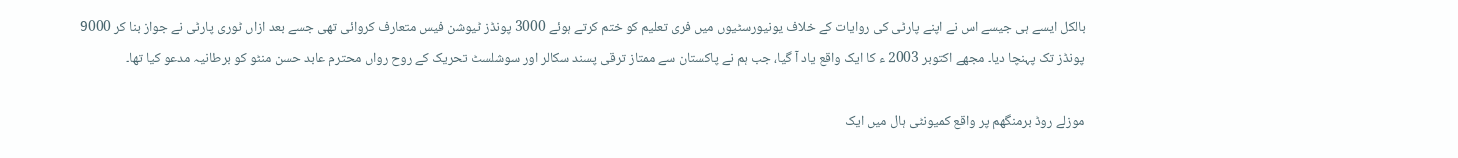بالکل ایسے ہی جیسے اس نے اپنے پارٹی کی روایات کے خلاف یونیورسٹیوں میں فری تعلیم کو ختم کرتے ہوئے 3000 پونڈز ٹیوشن فیس متعارف کروائی تھی جسے بعد ازاں ٹوری پارٹی نے جواز بنا کر 9000 پونڈز تک پہنچا دیا۔ مجھے اکتوبر 2003 ء کا ایک واقع یاد آ گیا، جب ہم نے پاکستان سے ممتاز ترقی پسند سکالر اور سوشلسٹ تحریک کے روح رواں محترم عابد حسن منٹو کو برطانیہ مدعو کیا تھا۔

موزلے روڈ برمنگھم پر واقع کمیونٹی ہال میں ایک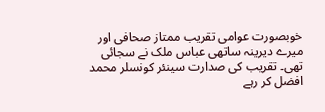خوبصورت عوامی تقریب ممتاز صحافی اور میرے دیرینہ ساتھی عباس ملک نے سجائی تھی۔ تقریب کی صدارت سینئر کونسلر محمد افضل کر رہے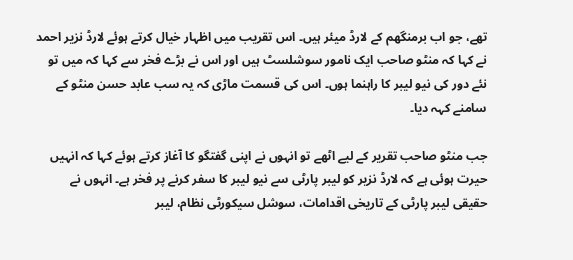تھے، جو اب برمنگھم کے لارڈ میئر ہیں۔ اس تقریب میں اظہار خیال کرتے ہوئے لارڈ نزیر احمد نے کہا کہ منٹو صاحب ایک نامور سوشلسٹ ہیں اور اس نے بڑے فخر سے کہا کہ میں تو نئے دور کی نیو لیبر کا راہنما ہوں۔ اس کی قسمت ماڑی کہ یہ سب عابد حسن منٹو کے سامنے کہہ دیا۔

جب منٹو صاحب تقریر کے لیے اٹھے تو انہوں نے اپنی گفتگو کا آغاز کرتے ہوئے کہا کہ انہیں حیرت ہوئی ہے کہ لارڈ نزیر کو لیبر پارٹی سے نیو لیبر کا سفر کرنے پر فخر ہے۔ انہوں نے حقیقی لیبر پارٹی کے تاریخی اقدامات، سوشل سیکورٹی نظام، لیبر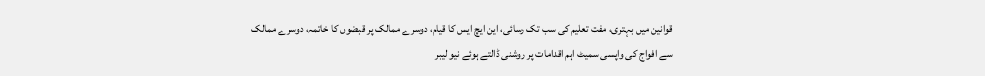قوانین میں بہتری، مفت تعلیم کی سب تک رسائی، این ایچ ایس کا قیام، دوسرے ممالک پر قبضوں کا خاتمہ، دوسرے ممالک سے افواج کی واپسی سمیٹ اہم اقدامات پر روشنی ڈالتے ہوئے نیو لیبر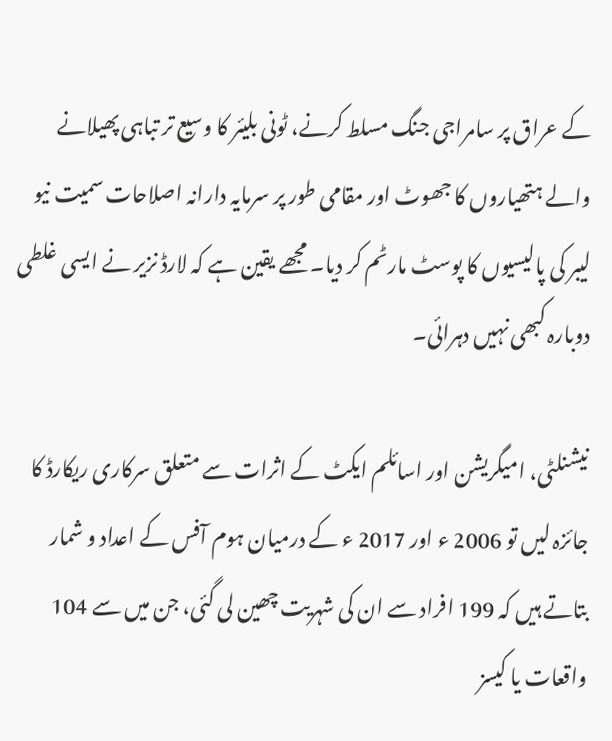کے عراق پر سامراجی جنگ مسلط کرنے، ٹونی بلیئر کا وسیع تر تباہی پھیلانے والے ہتھیاروں کا جھوٹ اور مقامی طور پر سرمایہ دارانہ اصلاحات سمیت نیو لیبر کی پالیسیوں کا پوسٹ مارٹم کر دیا۔ مجھے یقین ہے کہ لارڈ نزیر نے ایسی غلطی دوبارہ کبھی نہیں دہرائی۔

نیشنلٹی، امیگریشن اور اسائلم ایکٹ کے اثرات سے متعلق سرکاری ریکارڈ کا جائزہ لیں تو 2006 ء اور 2017 ء کے درمیان ہوم آفس کے اعداد و شمار بتاتے ہیں کہ 199 افراد سے ان کی شہریت چھین لی گئی، جن میں سے 104 واقعات یا کیسز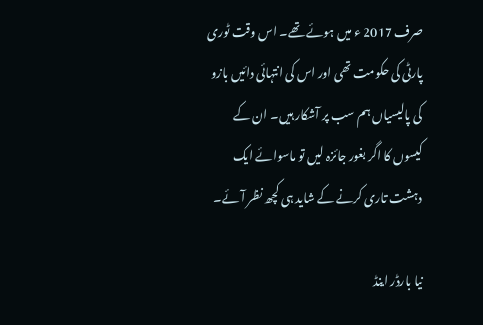صرف 2017 ء میں ہوئے تھے۔ اس وقت ٹوری پارٹی کی حکومت تھی اور اس کی انتہائی دائیں بازو کی پالیسیاں ہم سب پر آشکار ہیں۔ ان کے کیسوں کا اگر بغور جائزہ لیں تو ماسوائے ایک دہشت تاری کرنے کے شاید ہی کچھ نظر آئے۔

نیا بارڈر اینڈ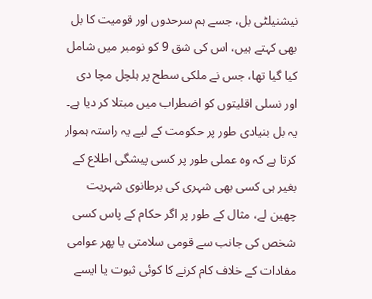نیشنیلٹی بل، جسے ہم سرحدوں اور قومیت کا بل بھی کہتے ہیں، اس کی شق 9 کو نومبر میں شامل کیا گیا تھا، جس نے ملکی سطح پر ہلچل مچا دی اور نسلی اقلیتوں کو اضطراب میں مبتلا کر دیا ہے۔ یہ بل بنیادی طور پر حکومت کے لیے یہ راستہ ہموار کرتا ہے کہ وہ عملی طور پر کسی پیشگی اطلاع کے بغیر ہی کسی بھی شہری کی برطانوی شہریت چھین لے، مثال کے طور پر اگر حکام کے پاس کسی شخص کی جانب سے قومی سلامتی یا پھر عوامی مفادات کے خلاف کام کرنے کا کوئی ثبوت یا ایسے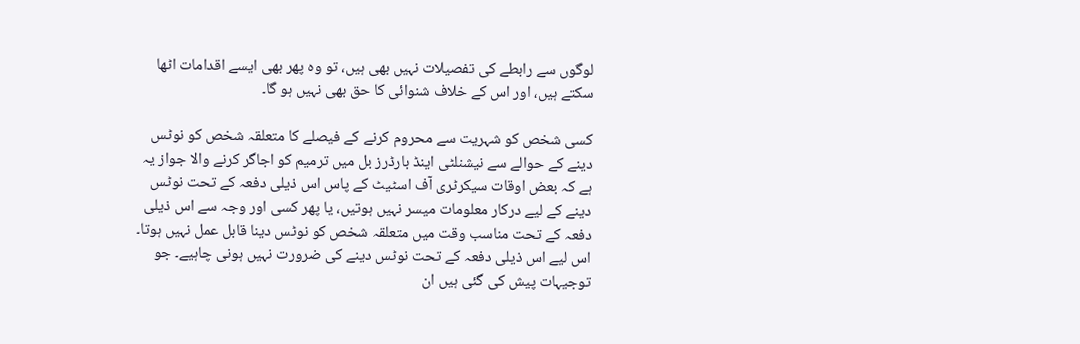لوگوں سے رابطے کی تفصیلات نہیں بھی ہیں، تو وہ پھر بھی ایسے اقدامات اٹھا سکتے ہیں، اور اس کے خلاف شنوائی کا حق بھی نہیں ہو گا۔

کسی شخص کو شہریت سے محروم کرنے کے فیصلے کا متعلقہ شخص کو نوٹس دینے کے حوالے سے نیشنلٹی اینڈ بارڈرز بل میں ترمیم کو اجاگر کرنے والا جواز یہ ہے کہ بعض اوقات سیکرٹری آف اسٹیٹ کے پاس اس ذیلی دفعہ کے تحت نوٹس دینے کے لیے درکار معلومات میسر نہیں ہوتیں، یا پھر کسی اور وجہ سے اس ذیلی دفعہ کے تحت مناسب وقت میں متعلقہ شخص کو نوٹس دینا قابل عمل نہیں ہوتا۔ اس لیے اس ذیلی دفعہ کے تحت نوٹس دینے کی ضرورت نہیں ہونی چاہیے۔ جو توجیہات پیش کی گئی ہیں ان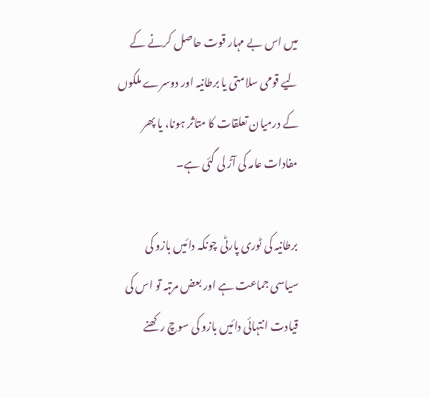میں اس بے مہار قوت حاصل کرنے کے لیے قومی سلامتی یا برطانیہ اور دوسرے ملکوں کے درمیان تعلقات کا متاثر ہونا، یا پھر مفادات عامہ کی آڑ لی گئی ہے۔

برطانیہ کی ٹوری پارٹی چونکہ دائیں بازو کی سیاسی جماعت ہے اور بعض مرتبہ تو اس کی قیادت انتہائی دائیں بازو کی سوچ رکھنے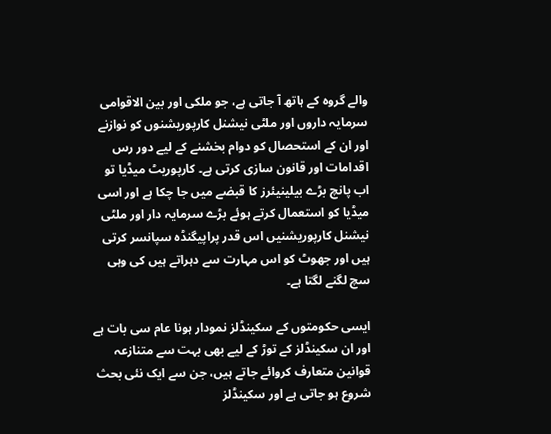والے گروہ کے ہاتھ آ جاتی ہے، جو ملکی اور بین الاقوامی سرمایہ داروں اور ملٹی نیشنل کارپوریشنوں کو نوازنے اور ان کے استحصال کو دوام بخشنے کے لیے دور رس اقدامات اور قانون سازی کرتی ہے۔ کارپوریٹ میڈیا تو اب پانچ بڑے بیلینیئرز کا قبضے میں جا چکا ہے اور اسی میڈیا کو استعمال کرتے ہوئے بڑے سرمایہ دار اور ملٹی نیشنل کارپوریشنیں اس قدر پراپیگنڈہ سپانسر کرتی ہیں اور جھوٹ کو اس مہارت سے دہراتے ہیں کی وہی سچ لگنے لگتا ہے۔

ایسی حکومتوں کے سکینڈلز نمودار ہونا عام سی بات ہے اور ان سکینڈلز کے توڑ کے لیے بھی بہت سے متنازعہ قوانین متعارف کروائے جاتے ہیں، جن سے ایک نئی بحث شروع ہو جاتی ہے اور سکینڈلز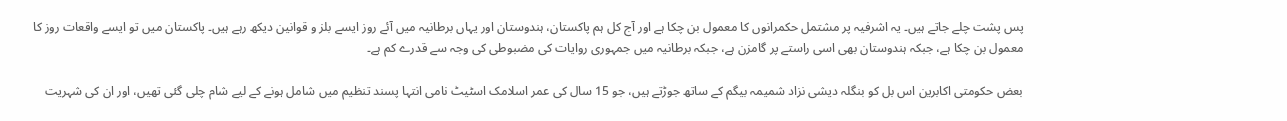پس پشت چلے جاتے ہیں۔ یہ اشرفیہ پر مشتمل حکمرانوں کا معمول بن چکا ہے اور آج کل ہم پاکستان، ہندوستان اور یہاں برطانیہ میں آئے روز ایسے بلز و قوانین دیکھ رہے ہیں۔ پاکستان میں تو ایسے واقعات روز کا معمول بن چکا ہے، جبکہ ہندوستان بھی اسی راستے پر گامزن ہے، جبکہ برطانیہ میں جمہوری روایات کی مضبوطی کی وجہ سے قدرے کم ہے۔

بعض حکومتی اکابرین اس بل کو بنگلہ دیشی نزاد شمیمہ بیگم کے ساتھ جوڑتے ہیں، جو 15 سال کی عمر اسلامک اسٹیٹ نامی انتہا پسند تنظیم میں شامل ہونے کے لیے شام چلی گئی تھیں، اور ان کی شہریت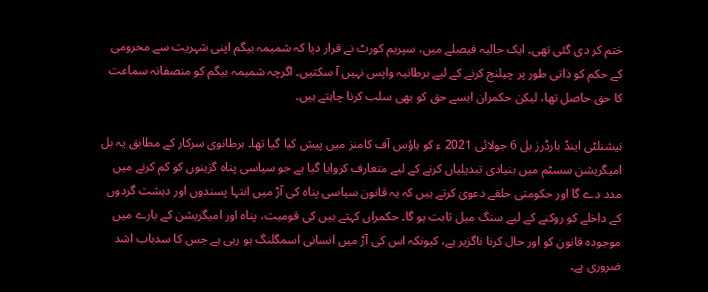ختم کر دی گئی تھی۔ ایک حالیہ فیصلے میں، سپریم کورٹ نے قرار دیا کہ شمیمہ بیگم اپنی شہریت سے محرومی کے حکم کو ذاتی طور پر چیلنج کرنے کے لیے برطانیہ واپس نہیں آ سکتیں۔ اگرچہ شمیمہ بیگم کو منصفانہ سماعت کا حق حاصل تھا، لیکن حکمران ایسے حق کو بھی سلب کرنا چاہتے ہیں۔

نیشنلٹی اینڈ بارڈرز بل 6 جولائی 2021 ء کو ہاؤس آف کامنز میں پیش کیا گیا تھا۔ برطانوی سرکار کے مطابق یہ بل امیگریشن سسٹم میں بنیادی تبدیلیاں کرنے کے لیے متعارف کروایا گیا ہے جو سیاسی پناہ گزینوں کو کم کرنے میں مدد دے گا اور حکومتی حلقے دعویٰ کرتے ہیں کہ یہ قانون سیاسی پناہ کی آڑ میں انتہا پسندوں اور دہشت گردوں کے داخلے کو روکنے کے لیے سنگ میل ثابت ہو گا۔ حکمراں کہتے ہیں کی قومیت، پناہ اور امیگریشن کے بارے میں موجودہ قانون کو اور حال کرنا ناگزیر ہے، کیونکہ اس کی آڑ میں انسانی اسمگلنگ ہو رہی ہے جس کا سدباب اشد ضروری ہے۔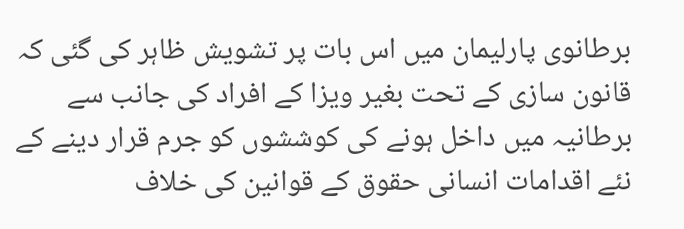برطانوی پارلیمان میں اس بات پر تشویش ظاہر کی گئی کہ قانون سازی کے تحت بغیر ویزا کے افراد کی جانب سے برطانیہ میں داخل ہونے کی کوششوں کو جرم قرار دینے کے نئے اقدامات انسانی حقوق کے قوانین کی خلاف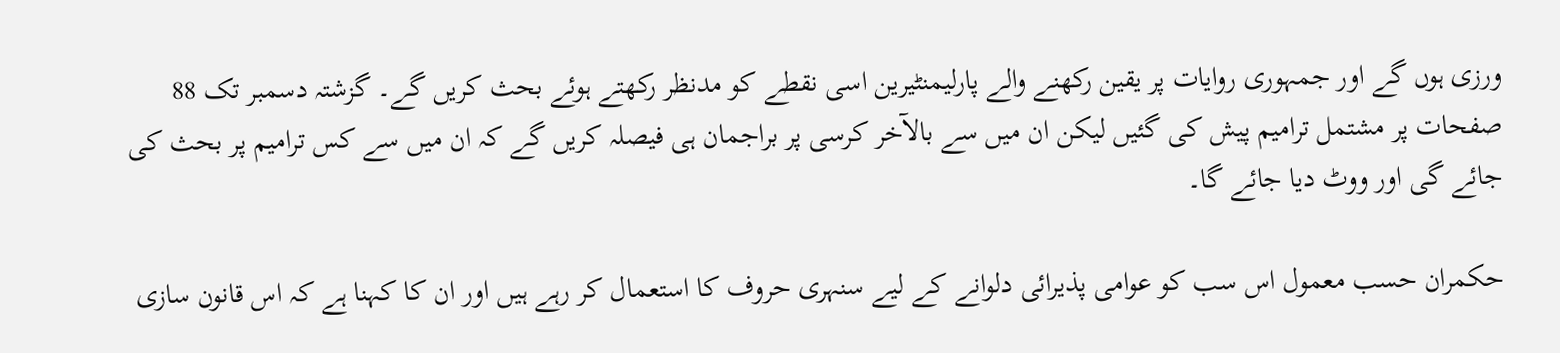ورزی ہوں گے اور جمہوری روایات پر یقین رکھنے والے پارلیمنٹیرین اسی نقطے کو مدنظر رکھتے ہوئے بحث کریں گے۔ گزشتہ دسمبر تک 88 صفحات پر مشتمل ترامیم پیش کی گئیں لیکن ان میں سے بالآخر کرسی پر براجمان ہی فیصلہ کریں گے کہ ان میں سے کس ترامیم پر بحث کی جائے گی اور ووٹ دیا جائے گا۔

حکمران حسب معمول اس سب کو عوامی پذیرائی دلوانے کے لیے سنہری حروف کا استعمال کر رہے ہیں اور ان کا کہنا ہے کہ اس قانون سازی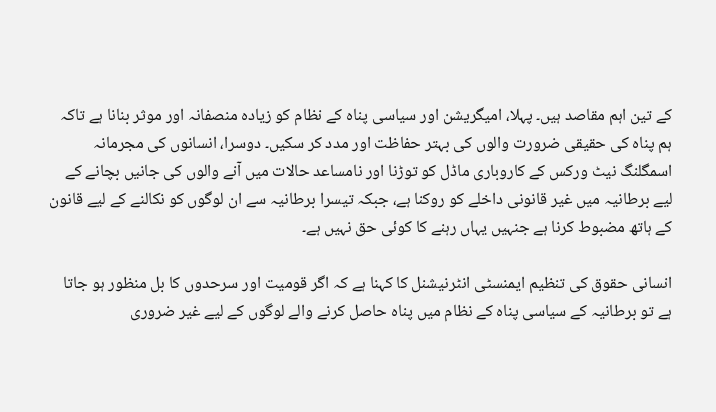کے تین اہم مقاصد ہیں۔ پہلا، امیگریشن اور سیاسی پناہ کے نظام کو زیادہ منصفانہ اور موثر بنانا ہے تاکہ ہم پناہ کی حقیقی ضرورت والوں کی بہتر حفاظت اور مدد کر سکیں۔ دوسرا، انسانوں کی مجرمانہ اسمگلنگ نیٹ ورکس کے کاروباری ماڈل کو توڑنا اور نامساعد حالات میں آنے والوں کی جانیں بچانے کے لیے برطانیہ میں غیر قانونی داخلے کو روکنا ہے، جبکہ تیسرا برطانیہ سے ان لوگوں کو نکالنے کے لیے قانون کے ہاتھ مضبوط کرنا ہے جنہیں یہاں رہنے کا کوئی حق نہیں ہے۔

انسانی حقوق کی تنظیم ایمنسٹی انٹرنیشنل کا کہنا ہے کہ اگر قومیت اور سرحدوں کا بل منظور ہو جاتا ہے تو برطانیہ کے سیاسی پناہ کے نظام میں پناہ حاصل کرنے والے لوگوں کے لیے غیر ضروری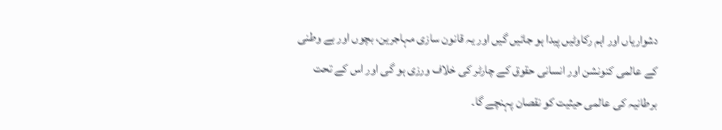دشواریاں اور اہم رکاوٹیں پیدا ہو جائیں گیں اور یہ قانون سازی مہاجرین، بچوں اور بے وطنی کے عالمی کنونشن اور انسانی حقوق کے چارٹر کی خلاف ورزی ہو گی اور اس کے تحت برطانیہ کی عالمی حیثیت کو نقصان پہنچے گا۔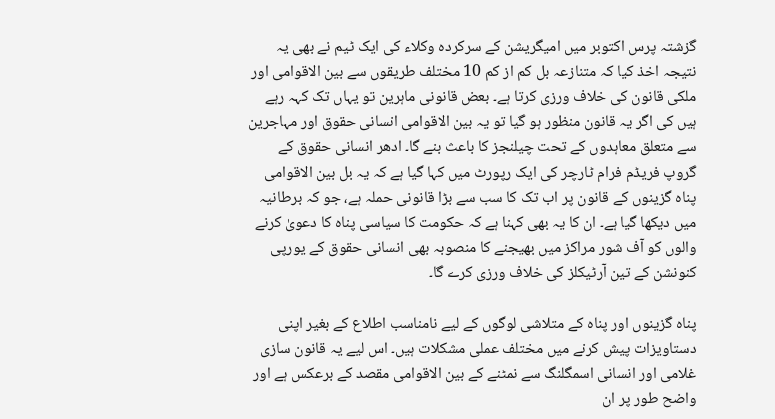گزشتہ پرس اکتوبر میں امیگریشن کے سرکردہ وکلاء کی ایک ٹیم نے بھی یہ نتیجہ اخذ کیا کہ متنازعہ بل کم از کم 10 مختلف طریقوں سے بین الاقوامی اور ملکی قانون کی خلاف ورزی کرتا ہے۔ بعض قانونی ماہرین تو یہاں تک کہہ رہے ہیں کی اگر یہ قانون منظور ہو گیا تو یہ بین الاقوامی انسانی حقوق اور مہاجرین سے متعلق معاہدوں کے تحت چیلنجز کا باعث بنے گا۔ ادھر انسانی حقوق کے گروپ فریڈم فرام ٹارچر کی ایک رپورٹ میں کہا گیا ہے کہ یہ بل بین الاقوامی پناہ گزینوں کے قانون پر اب تک کا سب سے بڑا قانونی حملہ ہے، جو کہ برطانیہ میں دیکھا گیا ہے۔ ان کا یہ بھی کہنا ہے کہ حکومت کا سیاسی پناہ کا دعویٰ کرنے والوں کو آف شور مراکز میں بھیجنے کا منصوبہ بھی انسانی حقوق کے یورپی کنونشن کے تین آرٹیکلز کی خلاف ورزی کرے گا۔

پناہ گزینوں اور پناہ کے متلاشی لوگوں کے لیے نامناسب اطلاع کے بغیر اپنی دستاویزات پیش کرنے میں مختلف عملی مشکلات ہیں۔ اس لیے یہ قانون سازی غلامی اور انسانی اسمگلنگ سے نمٹنے کے بین الاقوامی مقصد کے برعکس ہے اور واضح طور پر ان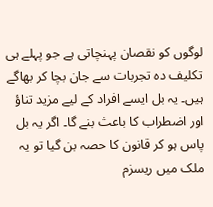لوگوں کو نقصان پہنچاتی ہے جو پہلے ہی تکلیف دہ تجربات سے جان بچا کر بھاگے ہیں۔ یہ بل ایسے افراد کے لیے مزید تناؤ اور اضطراب کا باعث بنے گا۔ اگر یہ بل پاس ہو کر قانون کا حصہ بن گیا تو یہ ملک میں ریسزم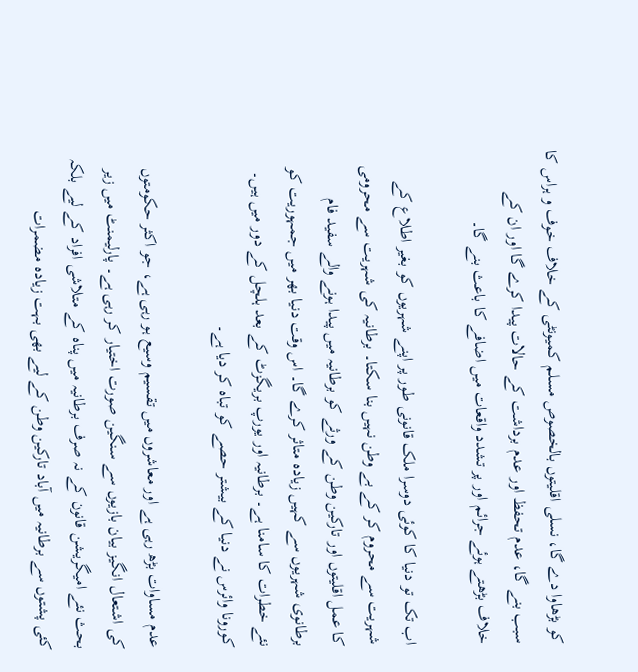کو بڑھاوا دے گا، نسلی اقلیتوں بالخصوص مسلم کمیونٹی کے خلاف خوف و ہراس کا سبب بنے گا، عدم تحفظ اور عدم برداشت کے حالات پیدا کرے گا اور ان کے خلاف بڑھتے ہوئے جرائم اور پر تشدد واقعات میں اضافے کا باعث بنے گا۔

اب تک تو دنیا کا کوئی دوسرا ملک قانونی طور پر اپنے شہریوں کو بغیر اطلاع کے شہریت سے محروم کر کے بے وطن نہیں بنا سکتا۔ برطانیہ کی شہریت سے محرومی کا عمل اقلیتوں اور تارکین وطن کے ورثے کو برطانیہ میں پیدا ہونے والے سفید فام برطانوی شہریوں سے کہیں زیادہ متاثر کرے گا۔ اس وقت دنیا بھر میں جمہوریت کو نئے خطرات کا سامنا ہے۔ برطانیہ اور یورپ بریگزٹ کے بعد ہلچل کے دور میں ہیں۔ کورونا وائرس نے دنیا کے بیشتر حصے کو تباہ کر دیا ہے۔

عدم مساوات بڑھ رہی ہے اور معاشروں میں تقسیم وسیع ہو رہی ہے، جو اکثر حکومتوں کی اشتعال انگیز بیان بازیوں سے سنگین صورت اختیار کر رہی ہے۔ پارلیمنٹ میں زیر بحث نئے امیگریشن قانون کے نہ صرف برطانیہ میں پناہ کے متلاشی افراد کے لیے بلکہ کئی پشتوں سے برطانیہ میں آباد تارکین وطن کے لیے بھی بہت زیادہ مضمرات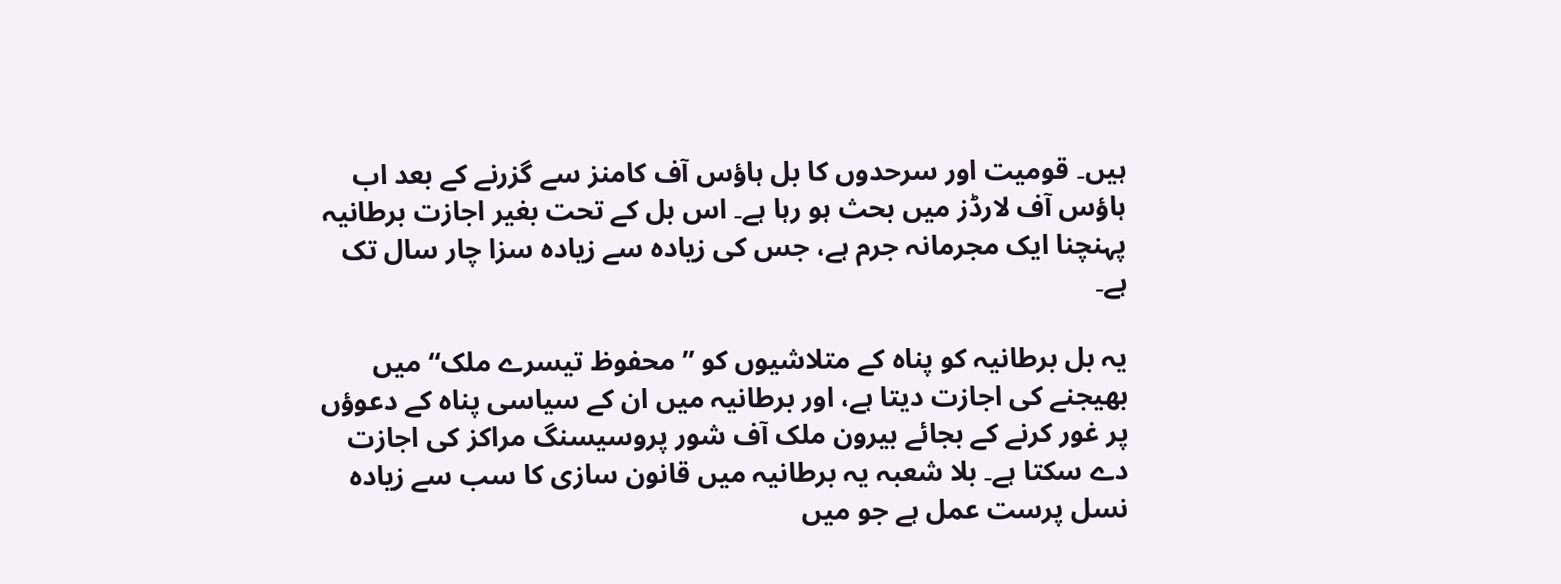ہیں۔ قومیت اور سرحدوں کا بل ہاؤس آف کامنز سے گزرنے کے بعد اب ہاؤس آف لارڈز میں بحث ہو رہا ہے۔ اس بل کے تحت بغیر اجازت برطانیہ پہنچنا ایک مجرمانہ جرم ہے، جس کی زیادہ سے زیادہ سزا چار سال تک ہے۔

یہ بل برطانیہ کو پناہ کے متلاشیوں کو ”محفوظ تیسرے ملک“ میں بھیجنے کی اجازت دیتا ہے، اور برطانیہ میں ان کے سیاسی پناہ کے دعوؤں پر غور کرنے کے بجائے بیرون ملک آف شور پروسیسنگ مراکز کی اجازت دے سکتا ہے۔ بلا شعبہ یہ برطانیہ میں قانون سازی کا سب سے زیادہ نسل پرست عمل ہے جو میں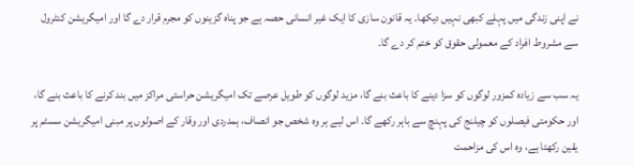نے اپنی زندگی میں پہلے کبھی نہیں دیکھا۔ یہ قانون سازی کا ایک غیر انسانی حصہ ہے جو پناہ گزینوں کو مجرم قرار دے گا اور امیگریشن کنٹرول سے مشروط افراد کے معمولی حقوق کو ختم کر دے گا۔

یہ سب سے زیادہ کمزور لوگوں کو سزا دینے کا باعث بنے گا، مزید لوگوں کو طویل عرصے تک امیگریشن حراستی مراکز میں بند کرنے کا باعث بنے گا، اور حکومتی فیصلوں کو چیلنج کی پہنچ سے باہر رکھے گا۔ اس لیے ہر وہ شخص جو انصاف، ہمدردی اور وقار کے اصولوں پر مبنی امیگریشن سسٹم پر یقین رکھتا ہے، وہ اس کی مزاحمت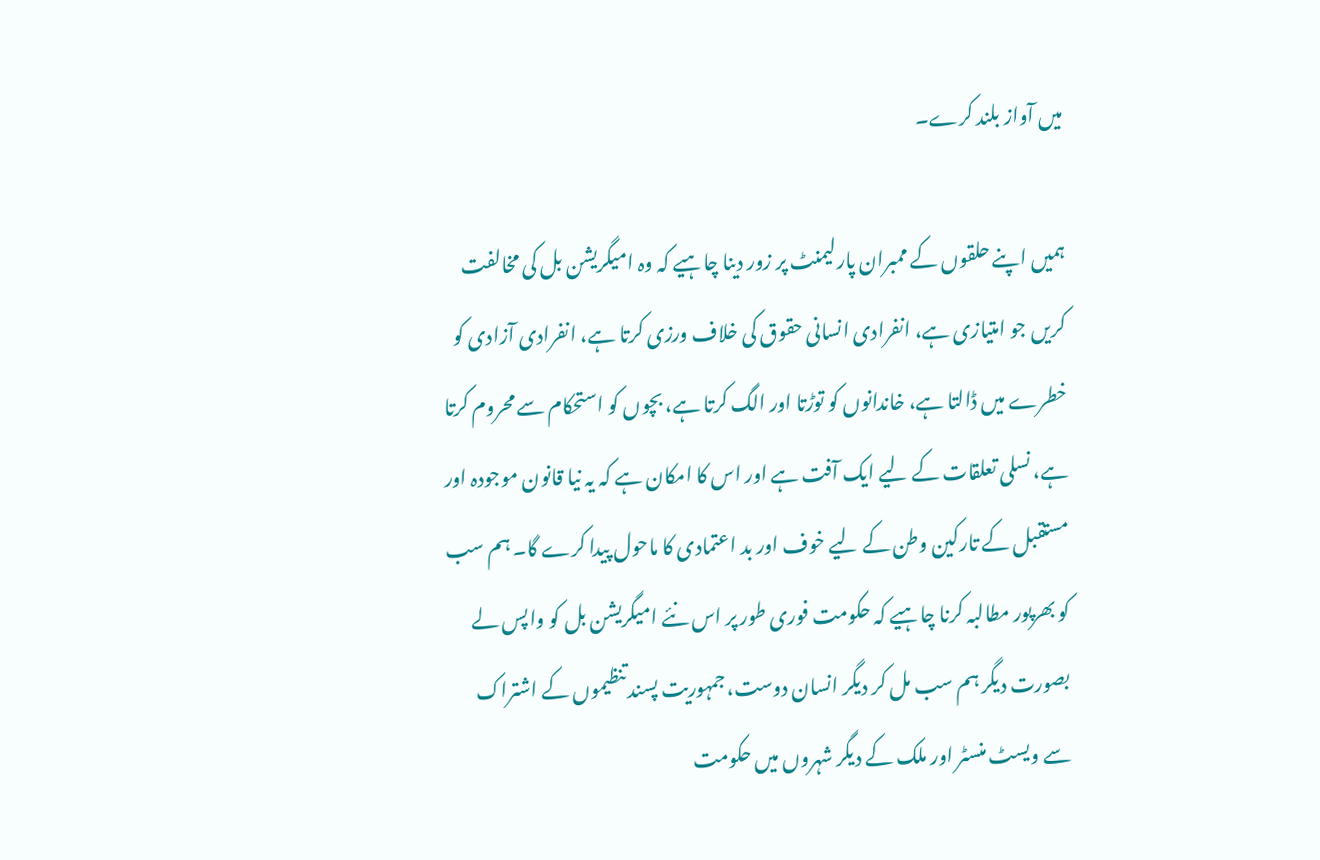میں آواز بلند کرے۔

ہمیں اپنے حلقوں کے ممبران پارلیمنٹ پر زور دینا چاہیے کہ وہ امیگریشن بل کی مخالفت کریں جو امتیازی ہے، انفرادی انسانی حقوق کی خلاف ورزی کرتا ہے، انفرادی آزادی کو خطرے میں ڈالتا ہے، خاندانوں کو توڑتا اور الگ کرتا ہے، بچوں کو استحکام سے محروم کرتا ہے، نسلی تعلقات کے لیے ایک آفت ہے اور اس کا امکان ہے کہ یہ نیا قانون موجودہ اور مستقبل کے تارکین وطن کے لیے خوف اور بد اعتمادی کا ماحول پیدا کرے گا۔ ہم سب کو بھرپور مطالبہ کرنا چاہیے کہ حکومت فوری طور پر اس نئے امیگریشن بل کو واپس لے بصورت دیگر ہم سب مل کر دیگر انسان دوست، جمہوریت پسند تنظیموں کے اشتراک سے ویسٹ منسٹر اور ملک کے دیگر شہروں میں حکومت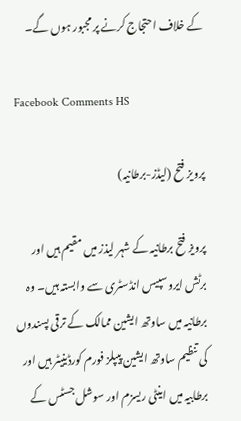کے خلاف احتجاج کرنے پر مجبور ہوں گے۔

Facebook Comments HS

پرویز فتح (لیڈز-برطانیہ)

پرویز فتح برطانیہ کے شہر لیذز میں مقیم ہیں اور برٹش ایروسپیس انڈسٹری سے وابستہ ہیں۔ وہ برطانیہ میں ساوتھ ایشین ممالک کے ترقی پسندوں کی تنظیم ساوتھ ایشین پیپلز فورم کورڈینیٹر ہیں اور برطابیہ میں اینٹی ریسزم اور سوشل جسٹس کے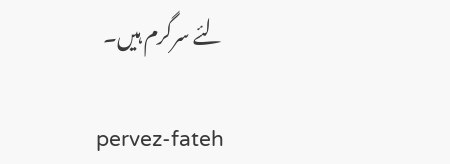لئے سرگرم ہیں۔

pervez-fateh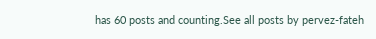has 60 posts and counting.See all posts by pervez-fateh